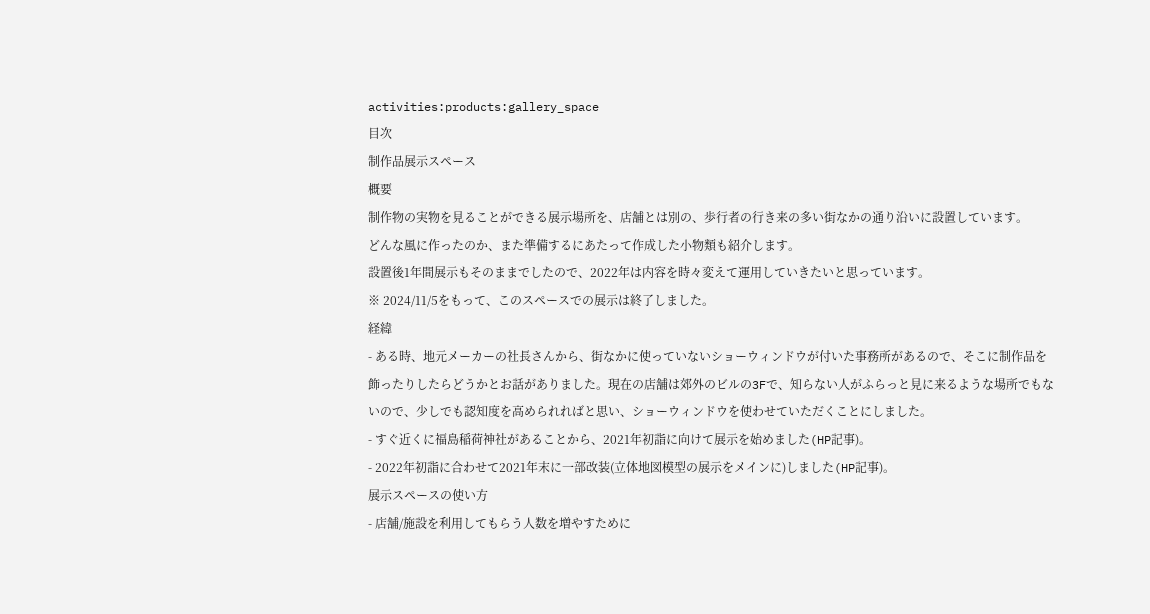activities:products:gallery_space
目次
制作品展示スペース
概要
制作物の実物を見ることができる展示場所を、店舗とは別の、歩行者の行き来の多い街なかの通り沿いに設置しています。
どんな風に作ったのか、また準備するにあたって作成した小物類も紹介します。
設置後1年間展示もそのままでしたので、2022年は内容を時々変えて運用していきたいと思っています。
※ 2024/11/5をもって、このスペースでの展示は終了しました。
経緯
- ある時、地元メーカーの社長さんから、街なかに使っていないショーウィンドウが付いた事務所があるので、そこに制作品を飾ったりしたらどうかとお話がありました。現在の店舗は郊外のビルの3Fで、知らない人がふらっと見に来るような場所でもないので、少しでも認知度を高められればと思い、ショーウィンドウを使わせていただくことにしました。
- すぐ近くに福島稲荷神社があることから、2021年初詣に向けて展示を始めました(HP記事)。
- 2022年初詣に合わせて2021年末に一部改装(立体地図模型の展示をメインに)しました(HP記事)。
展示スペースの使い方
- 店舗/施設を利用してもらう人数を増やすために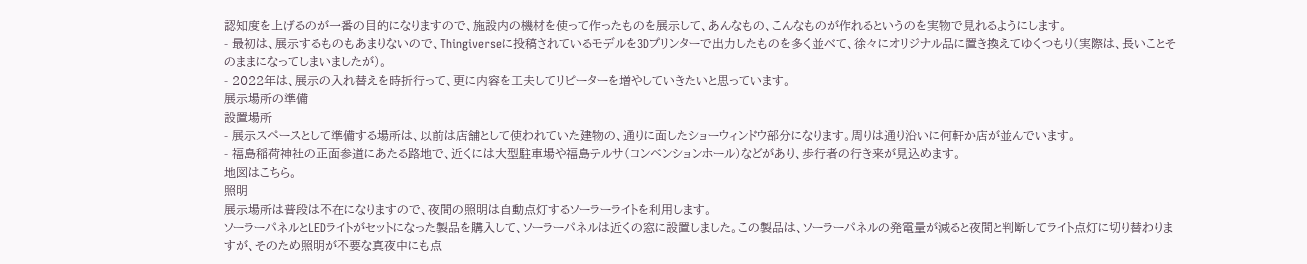認知度を上げるのが一番の目的になりますので、施設内の機材を使って作ったものを展示して、あんなもの、こんなものが作れるというのを実物で見れるようにします。
- 最初は、展示するものもあまりないので、Thingiverseに投稿されているモデルを3Dプリンターで出力したものを多く並べて、徐々にオリジナル品に置き換えてゆくつもり(実際は、長いことそのままになってしまいましたが)。
- 2022年は、展示の入れ替えを時折行って、更に内容を工夫してリピーターを増やしていきたいと思っています。
展示場所の準備
設置場所
- 展示スペースとして準備する場所は、以前は店舗として使われていた建物の、通りに面したショーウィンドウ部分になります。周りは通り沿いに何軒か店が並んでいます。
- 福島稲荷神社の正面参道にあたる路地で、近くには大型駐車場や福島テルサ(コンベンションホール)などがあり、歩行者の行き来が見込めます。
地図はこちら。
照明
展示場所は普段は不在になりますので、夜間の照明は自動点灯するソーラーライトを利用します。
ソーラーパネルとLEDライトがセットになった製品を購入して、ソーラーパネルは近くの窓に設置しました。この製品は、ソーラーパネルの発電量が減ると夜間と判断してライト点灯に切り替わりますが、そのため照明が不要な真夜中にも点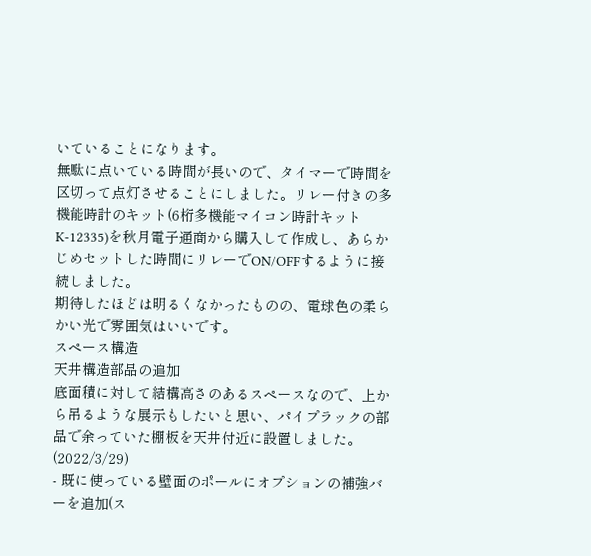いていることになります。
無駄に点いている時間が長いので、タイマーで時間を区切って点灯させることにしました。リレー付きの多機能時計のキット(6桁多機能マイコン時計キット K-12335)を秋月電子通商から購入して作成し、あらかじめセットした時間にリレーでON/OFFするように接続しました。
期待したほどは明るくなかったものの、電球色の柔らかい光で雰囲気はいいです。
スペース構造
天井構造部品の追加
底面積に対して結構高さのあるスペースなので、上から吊るような展示もしたいと思い、パイプラックの部品で余っていた棚板を天井付近に設置しました。(2022/3/29)
- 既に使っている壁面のポールにオプションの補強バーを追加(ス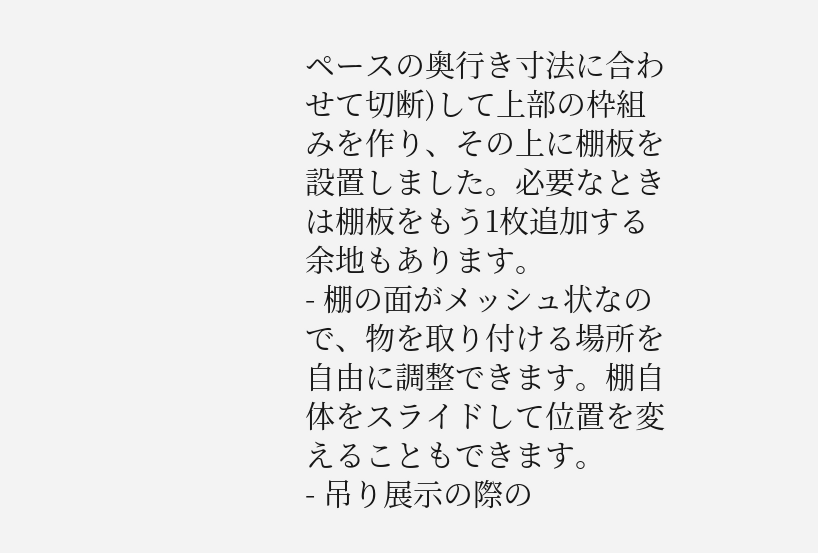ペースの奥行き寸法に合わせて切断)して上部の枠組みを作り、その上に棚板を設置しました。必要なときは棚板をもう1枚追加する余地もあります。
- 棚の面がメッシュ状なので、物を取り付ける場所を自由に調整できます。棚自体をスライドして位置を変えることもできます。
- 吊り展示の際の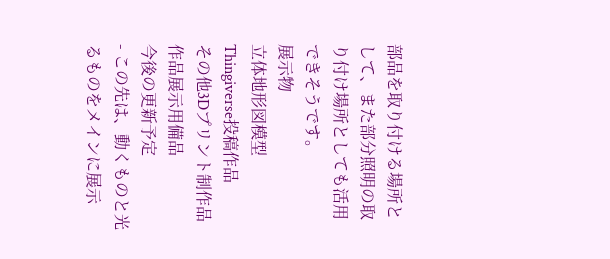部品を取り付ける場所として、また部分照明の取り付け場所としても活用できそうです。
展示物
立体地形図模型
Thingiverse投稿作品
その他3Dプリント制作品
作品展示用備品
今後の更新予定
- この先は、動くものと光るものをメインに展示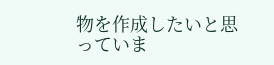物を作成したいと思っていま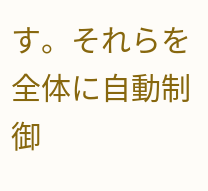す。それらを全体に自動制御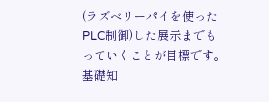(ラズベリーパイを使ったPLC制御)した展示までもっていくことが目標です。
基礎知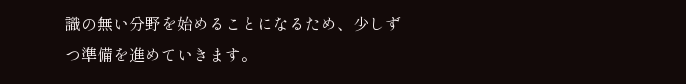識の無い分野を始めることになるため、少しずつ準備を進めていきます。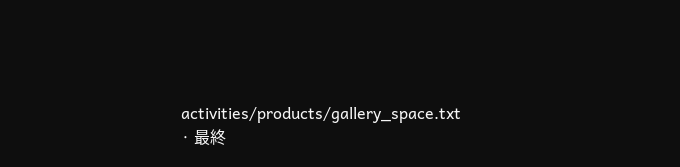activities/products/gallery_space.txt · 最終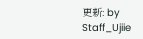更新: by Staff_Ujiie